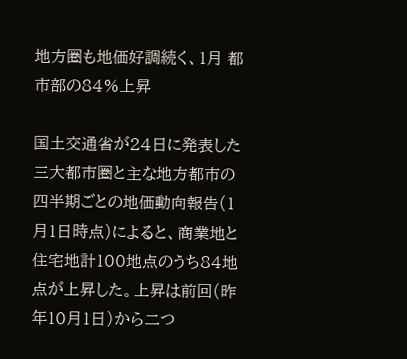地方圏も地価好調続く、1月 都市部の84%上昇

国土交通省が24日に発表した三大都市圏と主な地方都市の四半期ごとの地価動向報告(1月1日時点)によると、商業地と住宅地計100地点のうち84地点が上昇した。上昇は前回(昨年10月1日)から二つ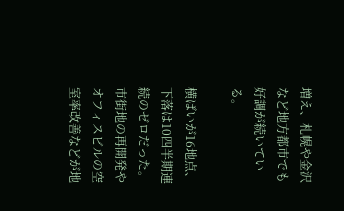増え、札幌や金沢など地方都市でも好調が続いている。

横ばいが16地点、下落は10四半期連続のゼロだった。市街地の再開発やオフィスビルの空室率改善などが地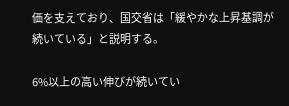価を支えており、国交省は「緩やかな上昇基調が続いている」と説明する。

6%以上の高い伸びが続いてい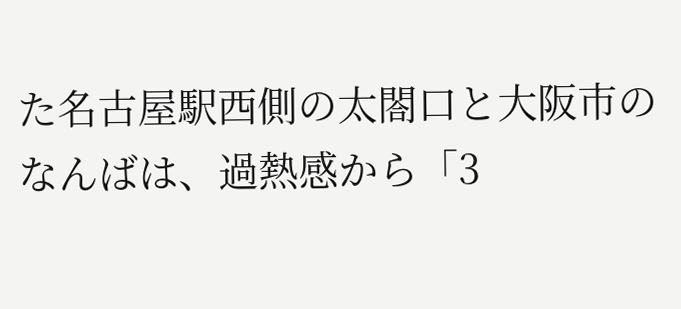た名古屋駅西側の太閤口と大阪市のなんばは、過熱感から「3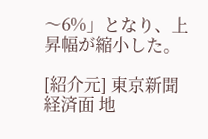〜6%」となり、上昇幅が縮小した。

[紹介元] 東京新聞 経済面 地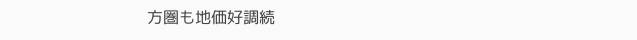方圏も地価好調続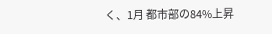く、1月 都市部の84%上昇